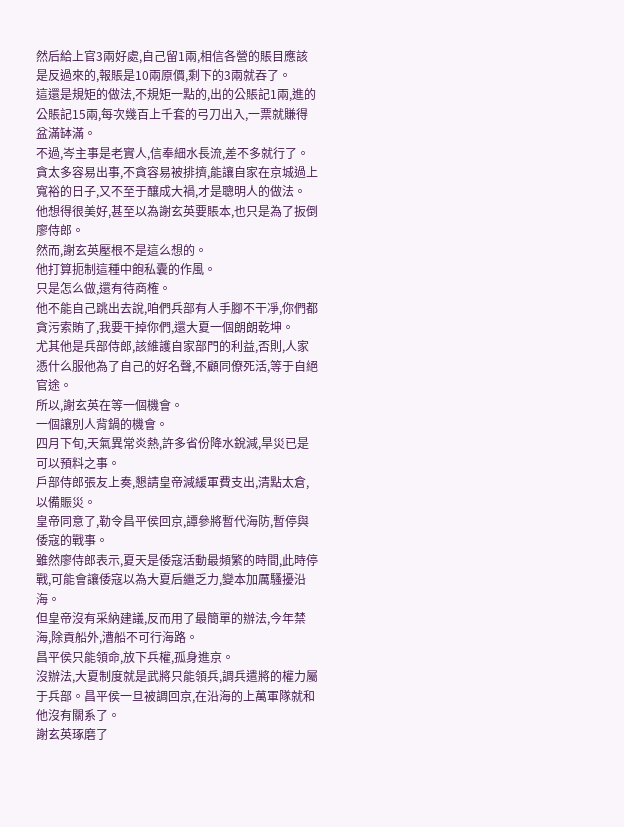然后給上官3兩好處,自己留1兩,相信各營的賬目應該是反過來的,報賬是10兩原價,剩下的3兩就吞了。
這還是規矩的做法,不規矩一點的,出的公賬記1兩,進的公賬記15兩,每次幾百上千套的弓刀出入,一票就賺得盆滿缽滿。
不過,岑主事是老實人,信奉細水長流,差不多就行了。
貪太多容易出事,不貪容易被排擠,能讓自家在京城過上寬裕的日子,又不至于釀成大禍,才是聰明人的做法。
他想得很美好,甚至以為謝玄英要賬本,也只是為了扳倒廖侍郎。
然而,謝玄英壓根不是這么想的。
他打算扼制這種中飽私囊的作風。
只是怎么做,還有待商榷。
他不能自己跳出去說,咱們兵部有人手腳不干凈,你們都貪污索賄了,我要干掉你們,還大夏一個朗朗乾坤。
尤其他是兵部侍郎,該維護自家部門的利益,否則,人家憑什么服他為了自己的好名聲,不顧同僚死活,等于自絕官途。
所以,謝玄英在等一個機會。
一個讓別人背鍋的機會。
四月下旬,天氣異常炎熱,許多省份降水銳減,旱災已是可以預料之事。
戶部侍郎張友上奏,懇請皇帝減緩軍費支出,清點太倉,以備賑災。
皇帝同意了,勒令昌平侯回京,譚參將暫代海防,暫停與倭寇的戰事。
雖然廖侍郎表示,夏天是倭寇活動最頻繁的時間,此時停戰,可能會讓倭寇以為大夏后繼乏力,變本加厲騷擾沿海。
但皇帝沒有采納建議,反而用了最簡單的辦法,今年禁海,除貢船外,漕船不可行海路。
昌平侯只能領命,放下兵權,孤身進京。
沒辦法,大夏制度就是武將只能領兵,調兵遣將的權力屬于兵部。昌平侯一旦被調回京,在沿海的上萬軍隊就和他沒有關系了。
謝玄英琢磨了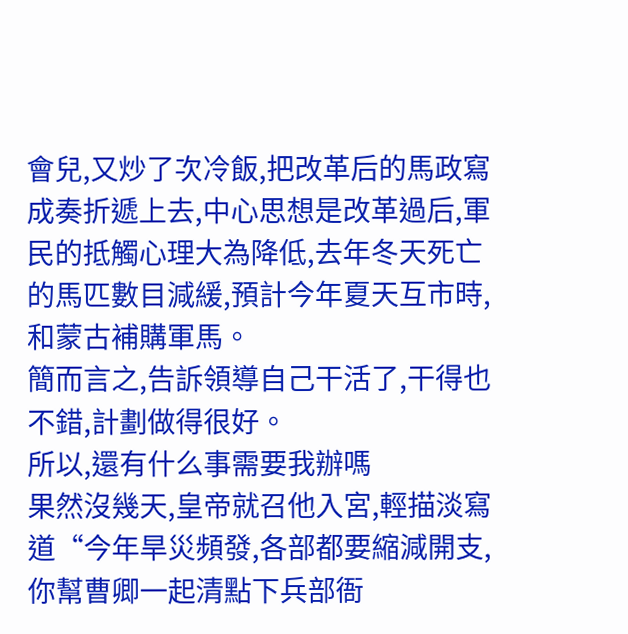會兒,又炒了次冷飯,把改革后的馬政寫成奏折遞上去,中心思想是改革過后,軍民的抵觸心理大為降低,去年冬天死亡的馬匹數目減緩,預計今年夏天互市時,和蒙古補購軍馬。
簡而言之,告訴領導自己干活了,干得也不錯,計劃做得很好。
所以,還有什么事需要我辦嗎
果然沒幾天,皇帝就召他入宮,輕描淡寫道“今年旱災頻發,各部都要縮減開支,你幫曹卿一起清點下兵部衙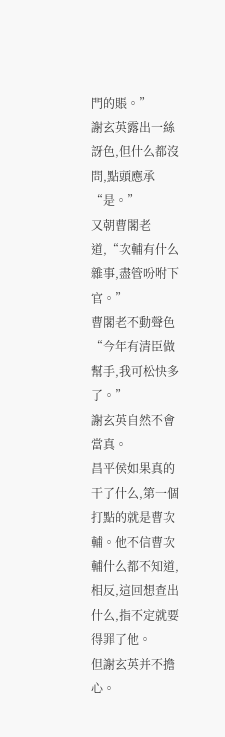門的賬。”
謝玄英露出一絲訝色,但什么都沒問,點頭應承“是。”
又朝曹閣老道,“次輔有什么雜事,盡管吩咐下官。”
曹閣老不動聲色“今年有清臣做幫手,我可松快多了。”
謝玄英自然不會當真。
昌平侯如果真的干了什么,第一個打點的就是曹次輔。他不信曹次輔什么都不知道,相反,這回想查出什么,指不定就要得罪了他。
但謝玄英并不擔心。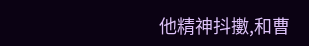他精神抖擻,和曹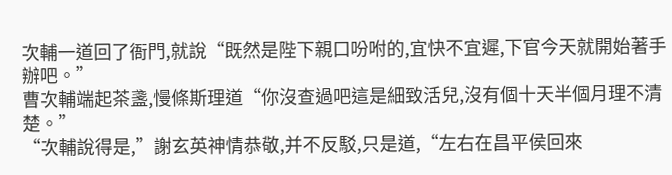次輔一道回了衙門,就說“既然是陛下親口吩咐的,宜快不宜遲,下官今天就開始著手辦吧。”
曹次輔端起茶盞,慢條斯理道“你沒查過吧這是細致活兒,沒有個十天半個月理不清楚。”
“次輔說得是,”謝玄英神情恭敬,并不反駁,只是道,“左右在昌平侯回來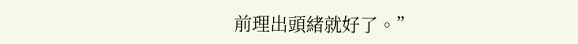前理出頭緒就好了。”